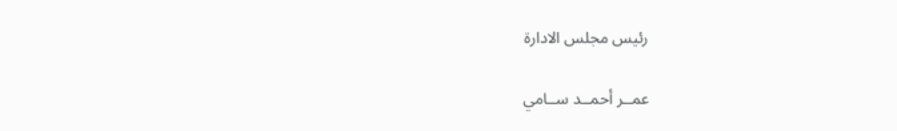رئيس مجلس الادارة

عمــر أحمــد ســامي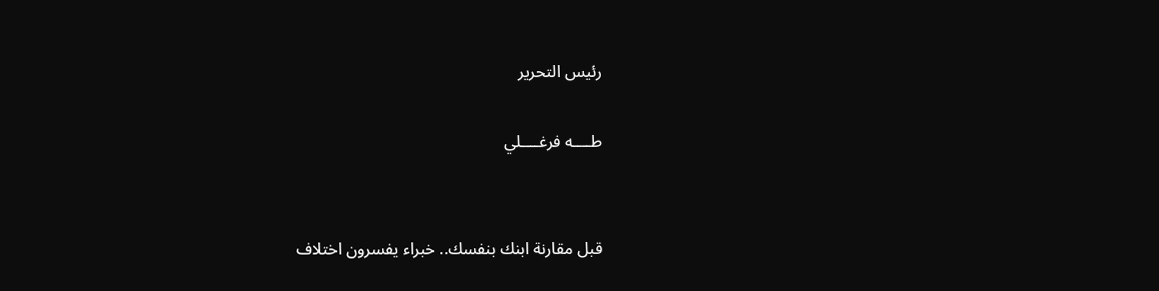رئيس التحرير

طــــه فرغــــلي


قبل مقارنة ابنك بنفسك.. خبراء يفسرون اختلاف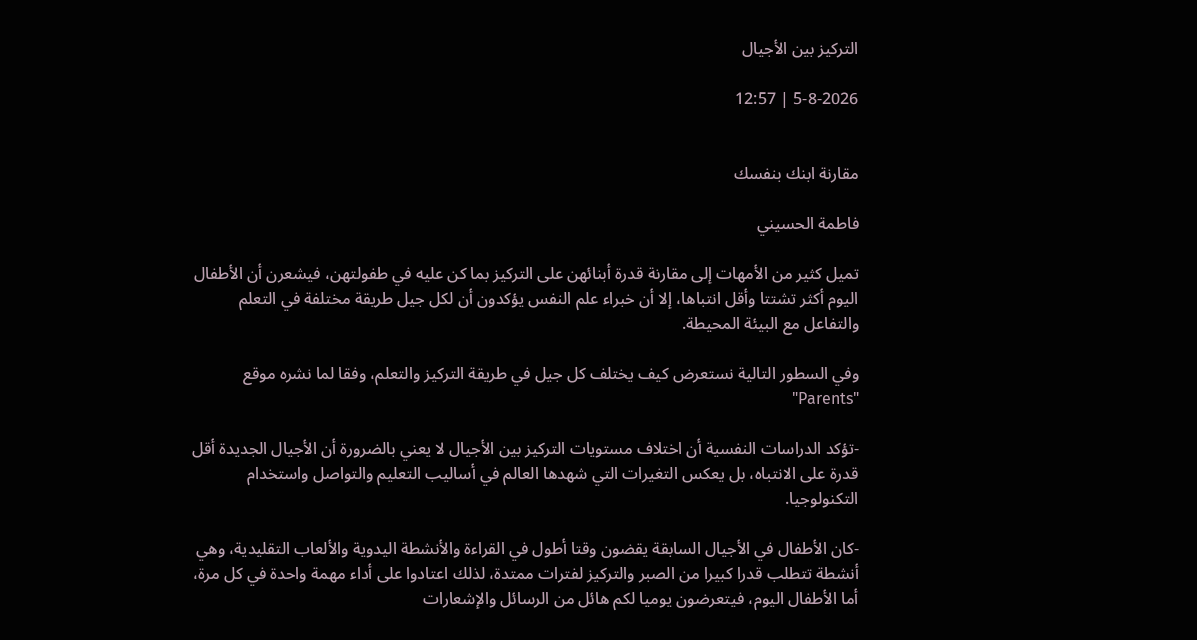التركيز بين الأجيال

5-8-2026 | 12:57


مقارنة ابنك بنفسك

فاطمة الحسيني

تميل كثير من الأمهات إلى مقارنة قدرة أبنائهن على التركيز بما كن عليه في طفولتهن، فيشعرن أن الأطفال اليوم أكثر تشتتا وأقل انتباها، إلا أن خبراء علم النفس يؤكدون أن لكل جيل طريقة مختلفة في التعلم والتفاعل مع البيئة المحيطة.

وفي السطور التالية نستعرض كيف يختلف كل جيل في طريقة التركيز والتعلم، وفقا لما نشره موقع "Parents"

-تؤكد الدراسات النفسية أن اختلاف مستويات التركيز بين الأجيال لا يعني بالضرورة أن الأجيال الجديدة أقل قدرة على الانتباه، بل يعكس التغيرات التي شهدها العالم في أساليب التعليم والتواصل واستخدام التكنولوجيا.

-كان الأطفال في الأجيال السابقة يقضون وقتا أطول في القراءة والأنشطة اليدوية والألعاب التقليدية، وهي أنشطة تتطلب قدرا كبيرا من الصبر والتركيز لفترات ممتدة، لذلك اعتادوا على أداء مهمة واحدة في كل مرة، أما الأطفال اليوم، فيتعرضون يوميا لكم هائل من الرسائل والإشعارات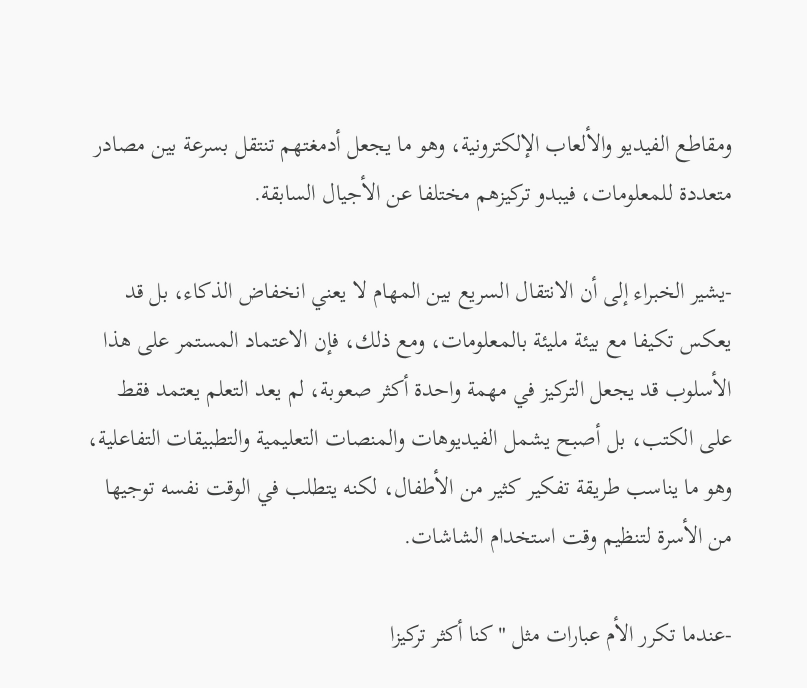ومقاطع الفيديو والألعاب الإلكترونية، وهو ما يجعل أدمغتهم تنتقل بسرعة بين مصادر متعددة للمعلومات، فيبدو تركيزهم مختلفا عن الأجيال السابقة.

-يشير الخبراء إلى أن الانتقال السريع بين المهام لا يعني انخفاض الذكاء، بل قد يعكس تكيفا مع بيئة مليئة بالمعلومات، ومع ذلك، فإن الاعتماد المستمر على هذا الأسلوب قد يجعل التركيز في مهمة واحدة أكثر صعوبة، لم يعد التعلم يعتمد فقط على الكتب، بل أصبح يشمل الفيديوهات والمنصات التعليمية والتطبيقات التفاعلية، وهو ما يناسب طريقة تفكير كثير من الأطفال، لكنه يتطلب في الوقت نفسه توجيها من الأسرة لتنظيم وقت استخدام الشاشات.

-عندما تكرر الأم عبارات مثل "كنا أكثر تركيزا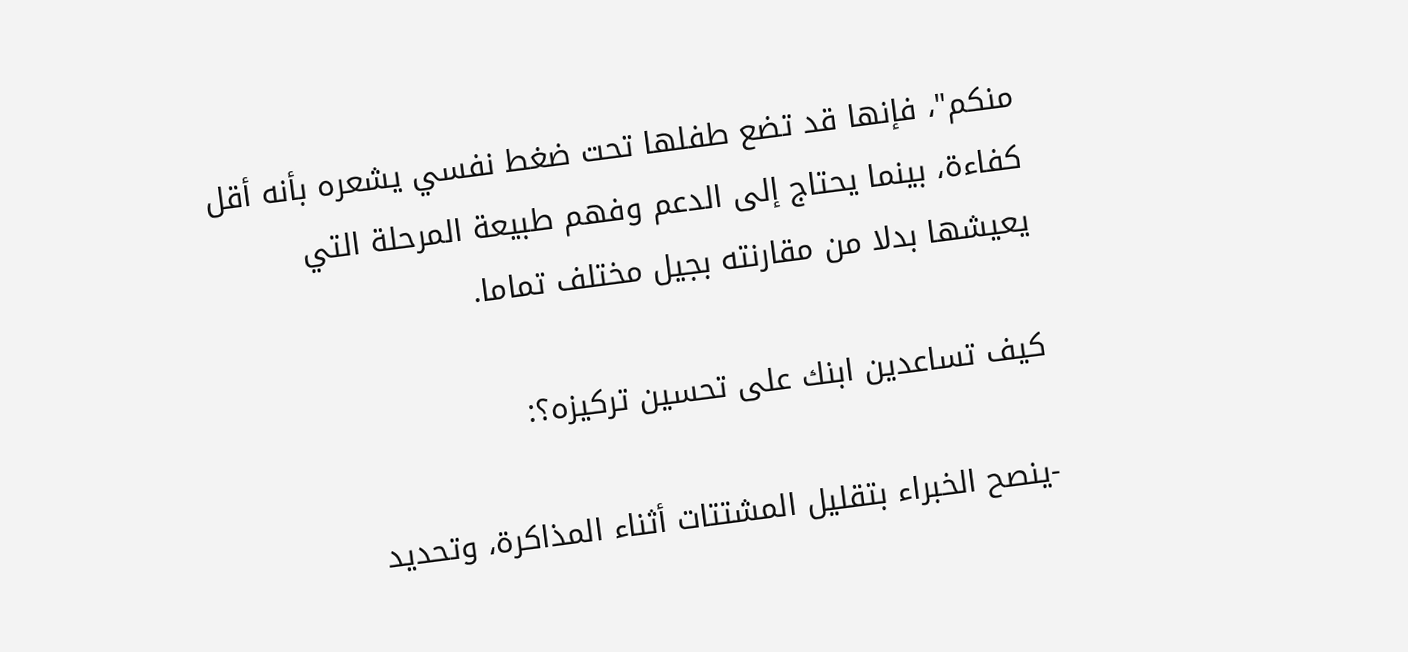منكم"، فإنها قد تضع طفلها تحت ضغط نفسي يشعره بأنه أقل كفاءة، بينما يحتاج إلى الدعم وفهم طبيعة المرحلة التي يعيشها بدلا من مقارنته بجيل مختلف تماما.

كيف تساعدين ابنك على تحسين تركيزه؟:

-ينصح الخبراء بتقليل المشتتات أثناء المذاكرة، وتحديد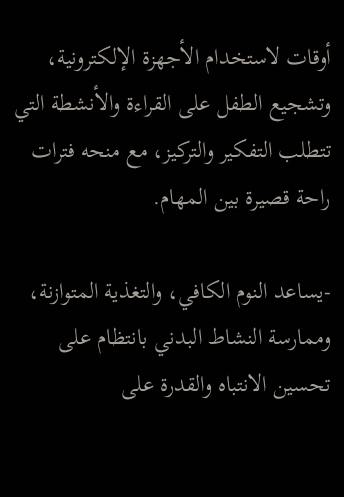أوقات لاستخدام الأجهزة الإلكترونية، وتشجيع الطفل على القراءة والأنشطة التي تتطلب التفكير والتركيز، مع منحه فترات راحة قصيرة بين المهام.

-يساعد النوم الكافي، والتغذية المتوازنة، وممارسة النشاط البدني بانتظام على تحسين الانتباه والقدرة على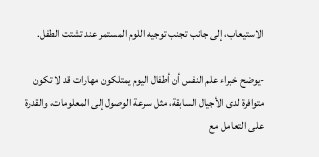الاستيعاب، إلى جانب تجنب توجيه اللوم المستمر عند تشتت الطفل.

-يوضح خبراء علم النفس أن أطفال اليوم يمتلكون مهارات قد لا تكون متوافرة لدى الأجيال السابقة، مثل سرعة الوصول إلى المعلومات، والقدرة على التعامل مع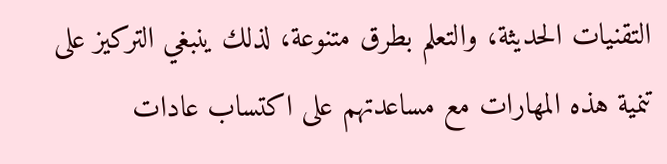التقنيات الحديثة، والتعلم بطرق متنوعة، لذلك ينبغي التركيز على تنمية هذه المهارات مع مساعدتهم على اكتساب عادات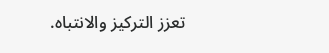تعزز التركيز والانتباه.